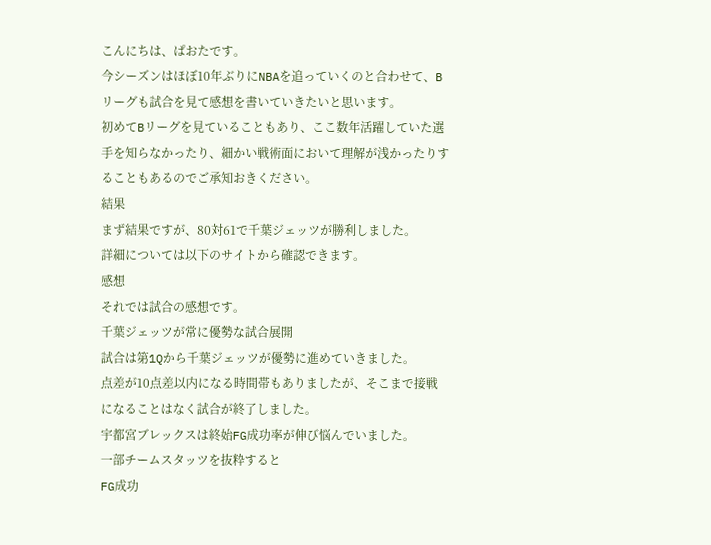こんにちは、ぱおたです。
今シーズンはほぼ10年ぶりにNBAを追っていくのと合わせて、Bリーグも試合を見て感想を書いていきたいと思います。
初めてBリーグを見ていることもあり、ここ数年活躍していた選手を知らなかったり、細かい戦術面において理解が浅かったりすることもあるのでご承知おきください。
結果
まず結果ですが、80対61で千葉ジェッツが勝利しました。
詳細については以下のサイトから確認できます。
感想
それでは試合の感想です。
千葉ジェッツが常に優勢な試合展開
試合は第1Qから千葉ジェッツが優勢に進めていきました。
点差が10点差以内になる時間帯もありましたが、そこまで接戦になることはなく試合が終了しました。
宇都宮ブレックスは終始FG成功率が伸び悩んでいました。
一部チームスタッツを抜粋すると
FG成功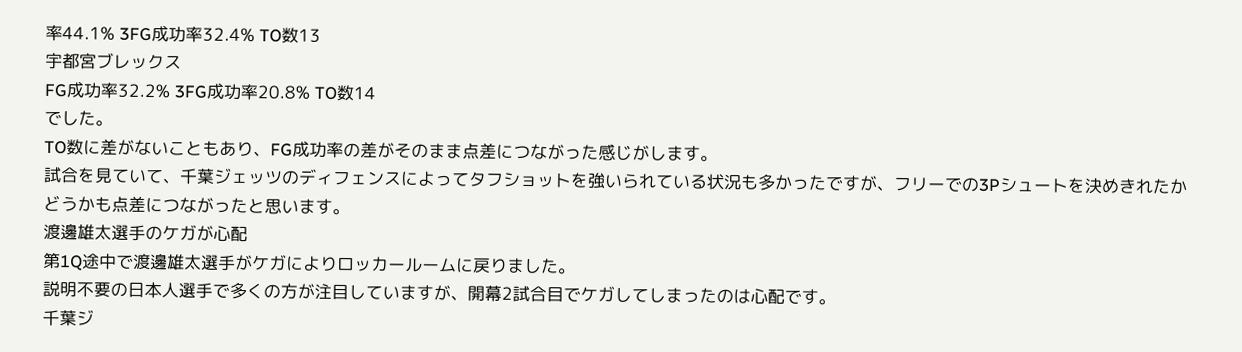率44.1% 3FG成功率32.4% TO数13
宇都宮ブレックス
FG成功率32.2% 3FG成功率20.8% TO数14
でした。
TO数に差がないこともあり、FG成功率の差がそのまま点差につながった感じがします。
試合を見ていて、千葉ジェッツのディフェンスによってタフショットを強いられている状況も多かったですが、フリーでの3Pシュートを決めきれたかどうかも点差につながったと思います。
渡邊雄太選手のケガが心配
第1Q途中で渡邊雄太選手がケガによりロッカールームに戻りました。
説明不要の日本人選手で多くの方が注目していますが、開幕2試合目でケガしてしまったのは心配です。
千葉ジ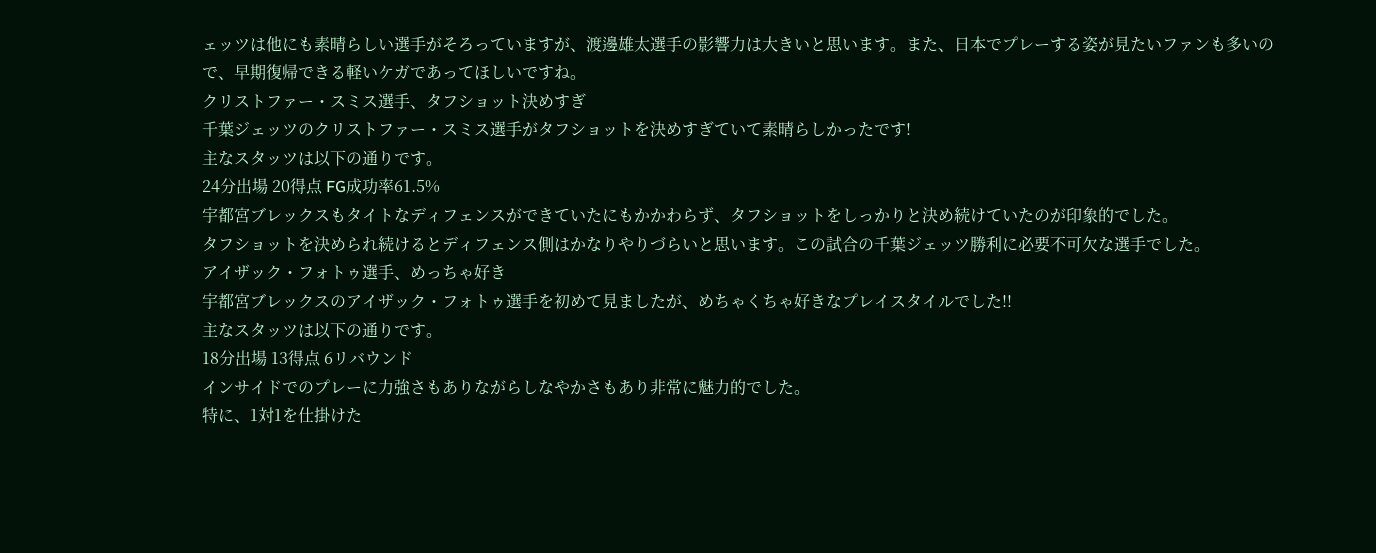ェッツは他にも素晴らしい選手がそろっていますが、渡邊雄太選手の影響力は大きいと思います。また、日本でプレーする姿が見たいファンも多いので、早期復帰できる軽いケガであってほしいですね。
クリストファー・スミス選手、タフショット決めすぎ
千葉ジェッツのクリストファー・スミス選手がタフショットを決めすぎていて素晴らしかったです!
主なスタッツは以下の通りです。
24分出場 20得点 FG成功率61.5%
宇都宮ブレックスもタイトなディフェンスができていたにもかかわらず、タフショットをしっかりと決め続けていたのが印象的でした。
タフショットを決められ続けるとディフェンス側はかなりやりづらいと思います。この試合の千葉ジェッツ勝利に必要不可欠な選手でした。
アイザック・フォトゥ選手、めっちゃ好き
宇都宮ブレックスのアイザック・フォトゥ選手を初めて見ましたが、めちゃくちゃ好きなプレイスタイルでした!!
主なスタッツは以下の通りです。
18分出場 13得点 6リバウンド
インサイドでのプレーに力強さもありながらしなやかさもあり非常に魅力的でした。
特に、1対1を仕掛けた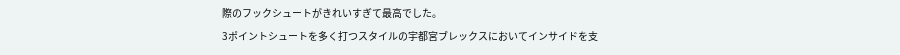際のフックシュートがきれいすぎて最高でした。
3ポイントシュートを多く打つスタイルの宇都宮ブレックスにおいてインサイドを支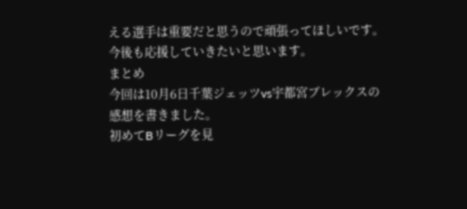える選手は重要だと思うので頑張ってほしいです。
今後も応援していきたいと思います。
まとめ
今回は10月6日千葉ジェッツvs宇都宮ブレックスの感想を書きました。
初めてBリーグを見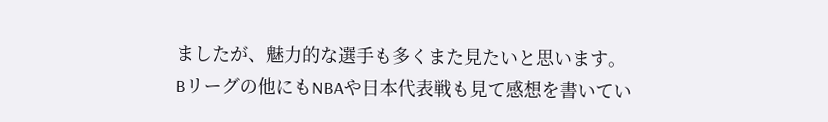ましたが、魅力的な選手も多くまた見たいと思います。
Bリーグの他にもNBAや日本代表戦も見て感想を書いてい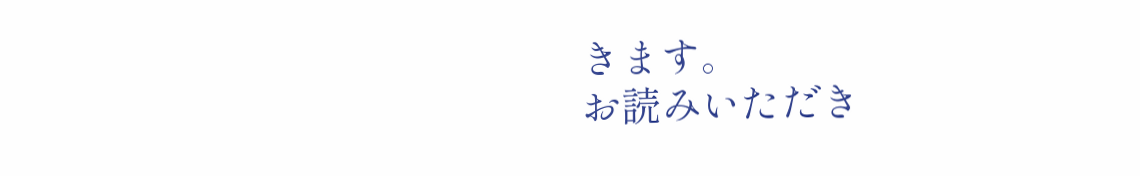きます。
お読みいただき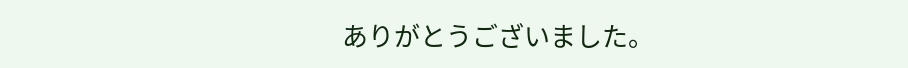ありがとうございました。